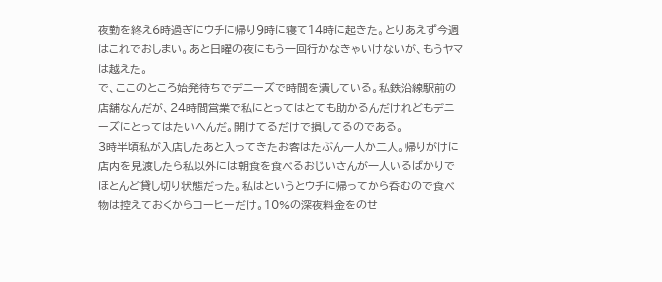夜勤を終え6時過ぎにウチに帰り9時に寝て14時に起きた。とりあえず今週はこれでおしまい。あと日曜の夜にもう一回行かなきゃいけないが、もうヤマは越えた。
で、ここのところ始発待ちでデニーズで時間を潰している。私鉄沿線駅前の店舗なんだが、24時間営業で私にとってはとても助かるんだけれどもデニーズにとってはたいへんだ。開けてるだけで損してるのである。
3時半頃私が入店したあと入ってきたお客はたぶん一人か二人。帰りがけに店内を見渡したら私以外には朝食を食べるおじいさんが一人いるばかりでほとんど貸し切り状態だった。私はというとウチに帰ってから呑むので食べ物は控えておくからコーヒーだけ。10%の深夜料金をのせ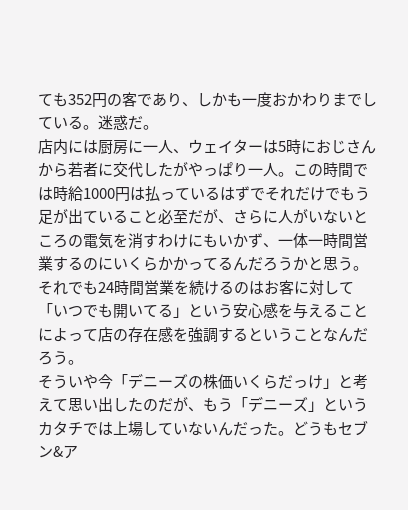ても352円の客であり、しかも一度おかわりまでしている。迷惑だ。
店内には厨房に一人、ウェイターは5時におじさんから若者に交代したがやっぱり一人。この時間では時給1000円は払っているはずでそれだけでもう足が出ていること必至だが、さらに人がいないところの電気を消すわけにもいかず、一体一時間営業するのにいくらかかってるんだろうかと思う。
それでも24時間営業を続けるのはお客に対して「いつでも開いてる」という安心感を与えることによって店の存在感を強調するということなんだろう。
そういや今「デニーズの株価いくらだっけ」と考えて思い出したのだが、もう「デニーズ」というカタチでは上場していないんだった。どうもセブン&ア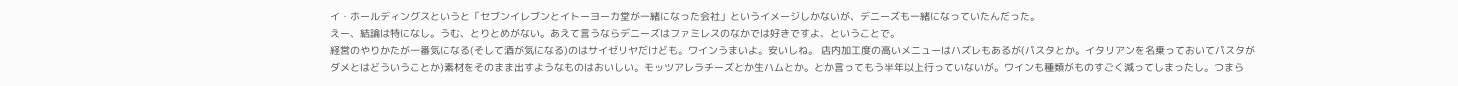イ・ホールディングスというと「セブンイレブンとイトーヨーカ堂が一緒になった会社」というイメージしかないが、デニーズも一緒になっていたんだった。
えー、結論は特になし。うむ、とりとめがない。あえて言うならデニーズはファミレスのなかでは好きですよ、ということで。
経営のやりかたが一番気になる(そして酒が気になる)のはサイゼリヤだけども。ワインうまいよ。安いしね。 店内加工度の高いメニューはハズレもあるが(パスタとか。イタリアンを名乗っておいてパスタがダメとはどういうことか)素材をそのまま出すようなものはおいしい。モッツアレラチーズとか生ハムとか。とか言ってもう半年以上行っていないが。ワインも種類がものすごく減ってしまったし。つまら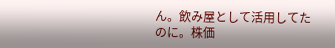ん。飲み屋として活用してたのに。株価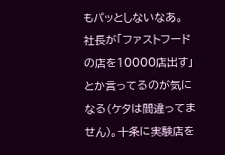もパッとしないなあ。
社長が「ファストフードの店を10000店出す」とか言ってるのが気になる(ケタは間違ってません)。十条に実験店を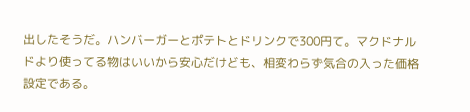出したそうだ。ハンバーガーとポテトとドリンクで300円て。マクドナルドより使ってる物はいいから安心だけども、相変わらず気合の入った価格設定である。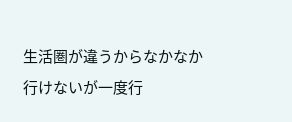生活圏が違うからなかなか行けないが一度行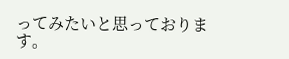ってみたいと思っております。